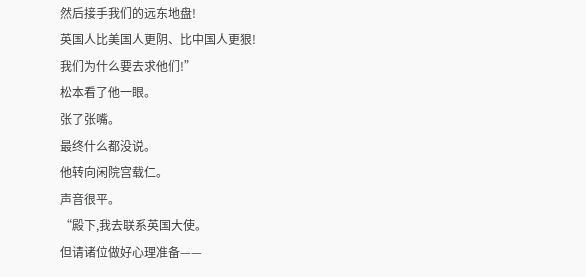然后接手我们的远东地盘!
英国人比美国人更阴、比中国人更狠!
我们为什么要去求他们!”
松本看了他一眼。
张了张嘴。
最终什么都没说。
他转向闲院宫载仁。
声音很平。
“殿下,我去联系英国大使。
但请诸位做好心理准备——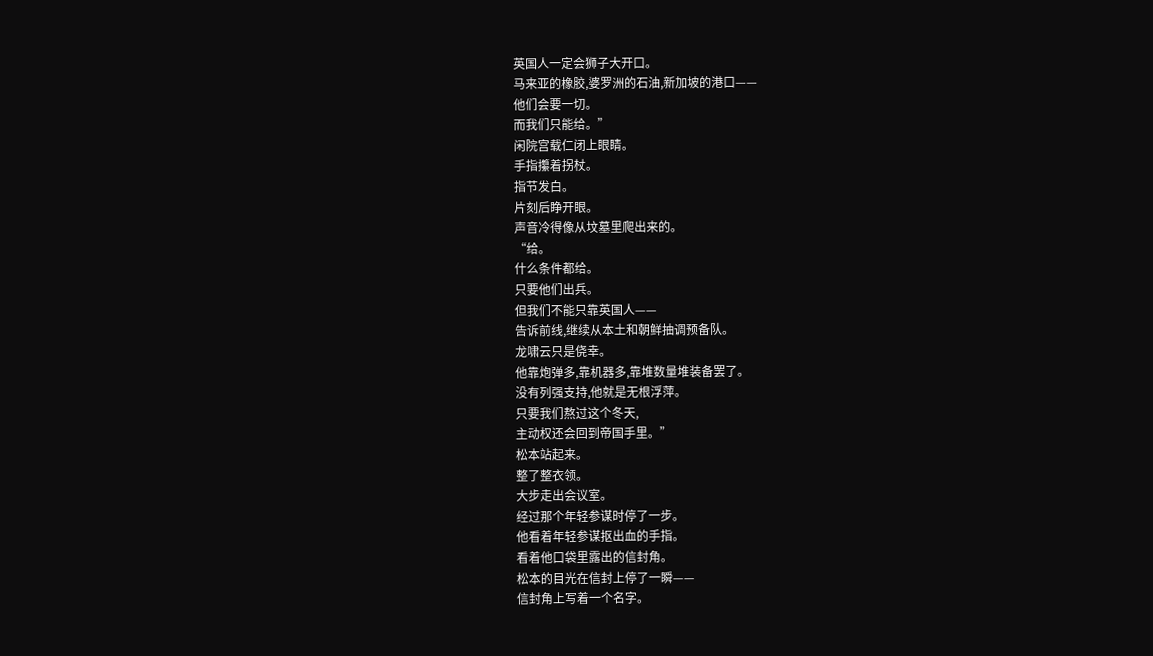英国人一定会狮子大开口。
马来亚的橡胶,婆罗洲的石油,新加坡的港口——
他们会要一切。
而我们只能给。”
闲院宫载仁闭上眼睛。
手指攥着拐杖。
指节发白。
片刻后睁开眼。
声音冷得像从坟墓里爬出来的。
“给。
什么条件都给。
只要他们出兵。
但我们不能只靠英国人——
告诉前线,继续从本土和朝鲜抽调预备队。
龙啸云只是侥幸。
他靠炮弹多,靠机器多,靠堆数量堆装备罢了。
没有列强支持,他就是无根浮萍。
只要我们熬过这个冬天,
主动权还会回到帝国手里。”
松本站起来。
整了整衣领。
大步走出会议室。
经过那个年轻参谋时停了一步。
他看着年轻参谋抠出血的手指。
看着他口袋里露出的信封角。
松本的目光在信封上停了一瞬——
信封角上写着一个名字。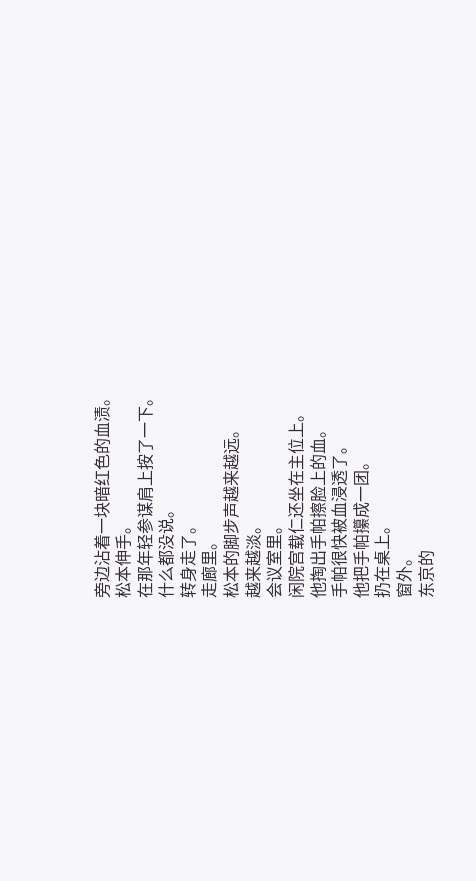旁边沾着一块暗红色的血渍。
松本伸手。
在那年轻参谋肩上按了一下。
什么都没说。
转身走了。
走廊里。
松本的脚步声越来越远。
越来越淡。
会议室里。
闲院宫载仁还坐在主位上。
他掏出手帕擦脸上的血。
手帕很快被血浸透了。
他把手帕攥成一团。
扔在桌上。
窗外。
东京的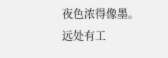夜色浓得像墨。
远处有工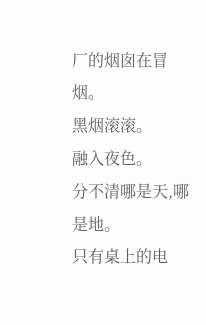厂的烟囱在冒烟。
黑烟滚滚。
融入夜色。
分不清哪是天,哪是地。
只有桌上的电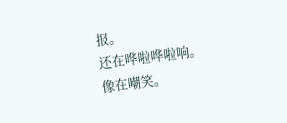报。
还在哗啦哗啦响。
像在嘲笑。